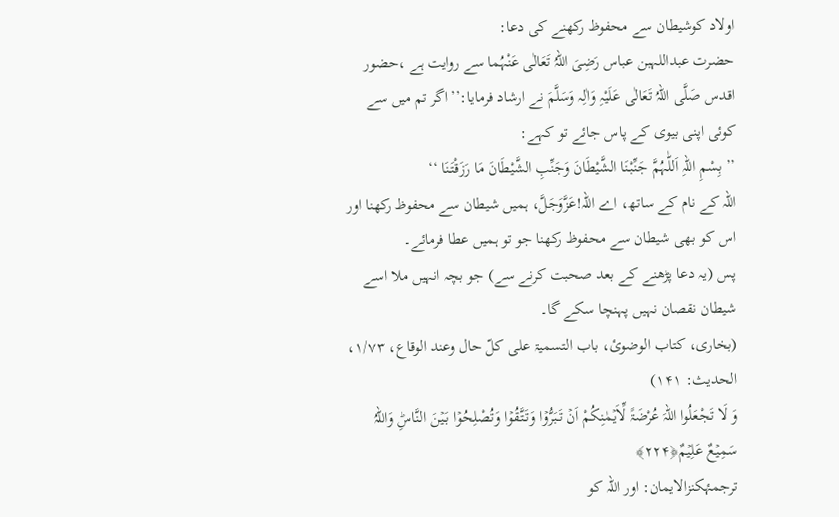اولاد کوشیطان سے محفوظ رکھنے کی دعا:
حضرت عبداللہبن عباس رَضِیَ اللہُ تَعَالٰی عَنْہُما سے روایت ہے ،حضور اقدس صَلَّی اللہُ تَعَالٰی عَلَیْہِ وَاٰلِہ وَسَلَّمَ نے ارشاد فرمایا:’’اگر تم میں سے کوئی اپنی بیوی کے پاس جائے تو کہے:
’’بِسْمِ اللہِ اَللّٰہُمَّ جَنِّبْنَا الشَّیْطَانَ وَجَنِّبِ الشَّیْطَانَ مَا رَزَقْتَنَا ‘‘
اللہ کے نام کے ساتھ، اے اللہ!عَزَّوَجَلَّ، ہمیں شیطان سے محفوظ رکھنا اور اس کو بھی شیطان سے محفوظ رکھنا جو تو ہمیں عطا فرمائے۔
پس (یہ دعا پڑھنے کے بعد صحبت کرنے سے) جو بچہ انہیں ملا اسے شیطان نقصان نہیں پہنچا سکے گا۔
(بخاری، کتاب الوضوئ، باب التسمیۃ علی کلّ حال وعند الوقاع، ۱/۷۳، الحدیث: ۱۴۱)
وَ لَا تَجْعَلُوا اللہَ عُرْضَۃً لِّاَیۡمٰنِکُمْ اَنۡ تَبَرُّوۡا وَتَتَّقُوۡا وَتُصْلِحُوۡا بَیۡنَ النَّاسِؕ وَاللہُ سَمِیۡعٌ عَلِیۡمٌ﴿۲۲۴﴾
ترجمۂکنزالایمان: اور اللہ کو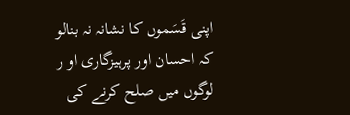اپنی قَسَموں کا نشانہ نہ بنالو کہ احسان اور پرہیزگاری او ر لوگوں میں صلح کرنے کی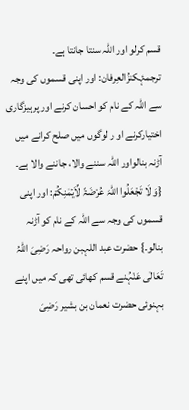قسم کرلو اور اللہ سنتا جانتا ہے۔
ترجمۂکنزُالعِرفان: اور اپنی قسموں کی وجہ سے اللہ کے نام کو احسان کرنے اور پرہیزگاری اختیارکرنے او ر لوگوں میں صلح کرانے میں آڑنہ بنالواور اللہ سننے والا، جاننے والا ہے۔
{وَ لَا تَجْعَلُوا اللہَ عُرْضَۃً لِّاَیۡمٰنِکُمْ: اور اپنی قسموں کی وجہ سے اللہ کے نام کو آڑنہ بنالو۔} حضرت عبد اللہبن رواحہ رَضِیَ اللہُ تَعَالٰی عَنْہُنے قسم کھائی تھی کہ میں اپنے بہنوئی حضرت نعمان بن بشیر رَضِیَ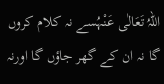اللہُ تَعَالٰی عَنْہُسے نہ کلام کروں گا نہ ان کے گھر جاؤں گا اورنہ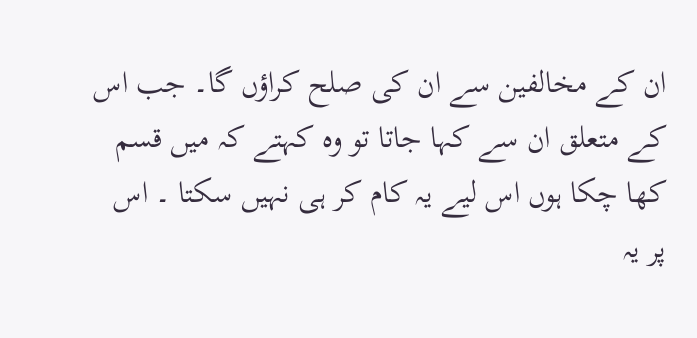ان کے مخالفین سے ان کی صلح کراؤں گا۔ جب اس کے متعلق ان سے کہا جاتا تو وہ کہتے کہ میں قسم کھا چکا ہوں اس لیے یہ کام کر ہی نہیں سکتا ۔ اس پر یہ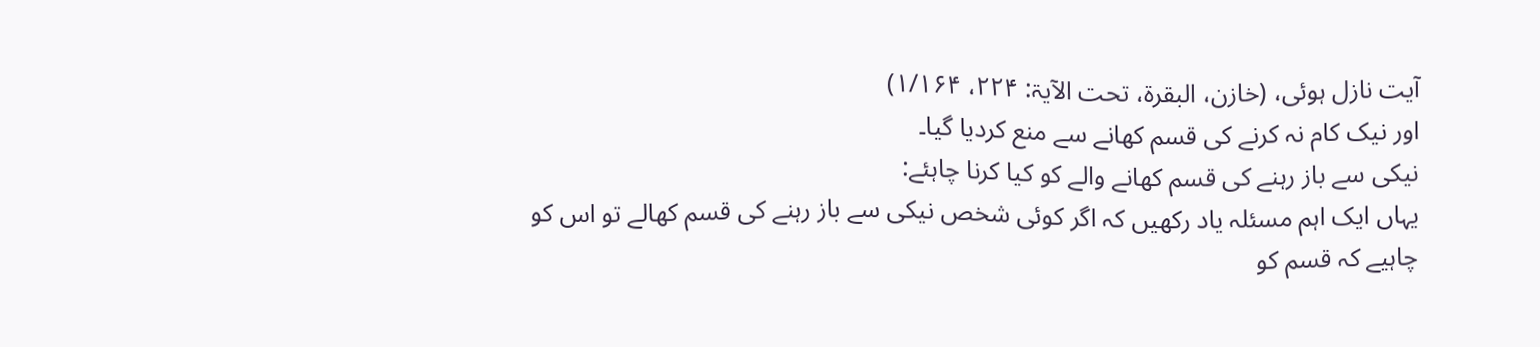آیت نازل ہوئی، (خازن، البقرۃ، تحت الآیۃ: ۲۲۴، ۱/۱۶۴)
اور نیک کام نہ کرنے کی قسم کھانے سے منع کردیا گیا۔
نیکی سے باز رہنے کی قسم کھانے والے کو کیا کرنا چاہئے:
یہاں ایک اہم مسئلہ یاد رکھیں کہ اگر کوئی شخص نیکی سے باز رہنے کی قسم کھالے تو اس کو چاہیے کہ قسم کو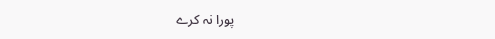پورا نہ کرے